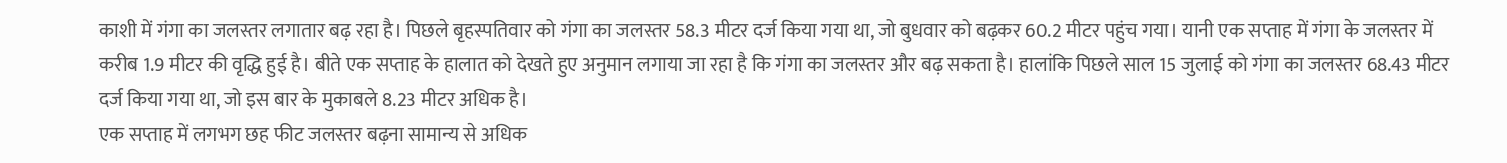काशी में गंगा का जलस्तर लगातार बढ़ रहा है। पिछले बृहस्पतिवार को गंगा का जलस्तर 58.3 मीटर दर्ज किया गया था, जो बुधवार को बढ़कर 60.2 मीटर पहुंच गया। यानी एक सप्ताह में गंगा के जलस्तर में करीब 1.9 मीटर की वृद्धि हुई है। बीते एक सप्ताह के हालात को देखते हुए अनुमान लगाया जा रहा है कि गंगा का जलस्तर और बढ़ सकता है। हालांकि पिछले साल 15 जुलाई को गंगा का जलस्तर 68.43 मीटर दर्ज किया गया था, जो इस बार के मुकाबले 8.23 मीटर अधिक है।
एक सप्ताह में लगभग छह फीट जलस्तर बढ़ना सामान्य से अधिक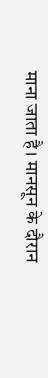माना जाता है। मानसून के दौरान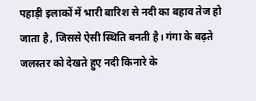पहाड़ी इलाकों में भारी बारिश से नदी का बहाव तेज हो जाता है, जिससे ऐसी स्थिति बनती है। गंगा के बढ़ते जलस्तर को देखते हुए नदी किनारे के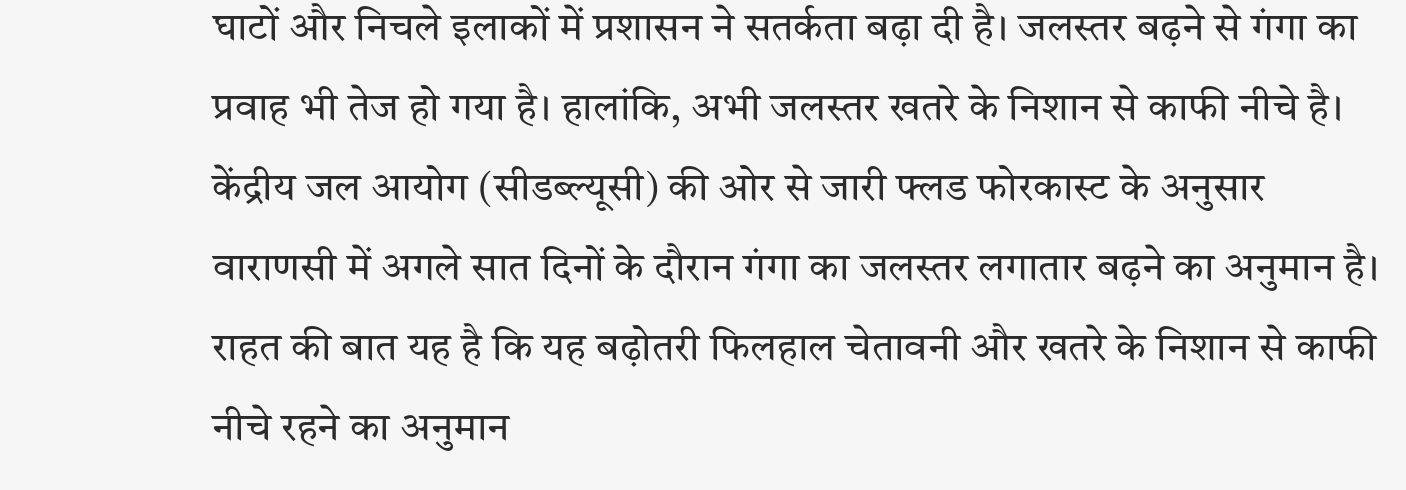घाटों और निचले इलाकों में प्रशासन ने सतर्कता बढ़ा दी है। जलस्तर बढ़ने से गंगा का प्रवाह भी तेज हो गया है। हालांकि, अभी जलस्तर खतरे के निशान से काफी नीचे है।
केंद्रीय जल आयोग (सीडब्ल्यूसी) की ओर से जारी फ्लड फोरकास्ट के अनुसार वाराणसी में अगले सात दिनों के दौरान गंगा का जलस्तर लगातार बढ़ने का अनुमान है। राहत की बात यह है कि यह बढ़ोतरी फिलहाल चेतावनी और खतरे के निशान से काफी नीचे रहने का अनुमान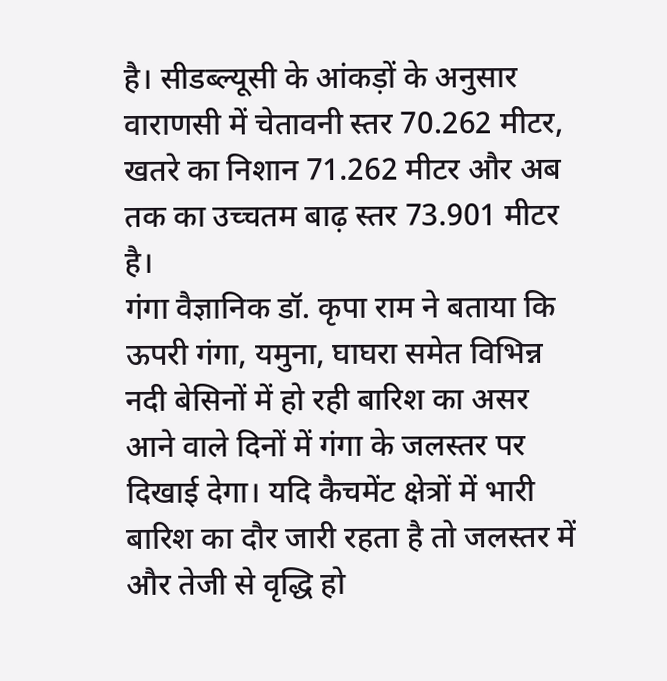है। सीडब्ल्यूसी के आंकड़ों के अनुसार वाराणसी में चेतावनी स्तर 70.262 मीटर, खतरे का निशान 71.262 मीटर और अब तक का उच्चतम बाढ़ स्तर 73.901 मीटर है।
गंगा वैज्ञानिक डॉ. कृपा राम ने बताया कि ऊपरी गंगा, यमुना, घाघरा समेत विभिन्न नदी बेसिनों में हो रही बारिश का असर आने वाले दिनों में गंगा के जलस्तर पर दिखाई देगा। यदि कैचमेंट क्षेत्रों में भारी बारिश का दौर जारी रहता है तो जलस्तर में और तेजी से वृद्धि हो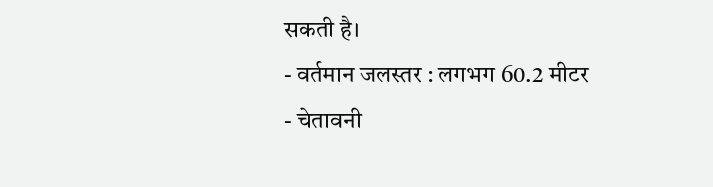सकती है।
- वर्तमान जलस्तर : लगभग 60.2 मीटर
- चेतावनी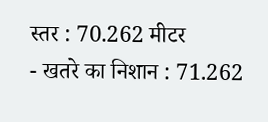स्तर : 70.262 मीटर
- खतरे का निशान : 71.262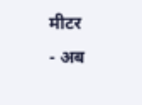मीटर
- अब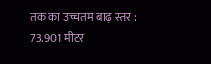तक का उच्चतम बाढ़ स्तर : 73.901 मीटर